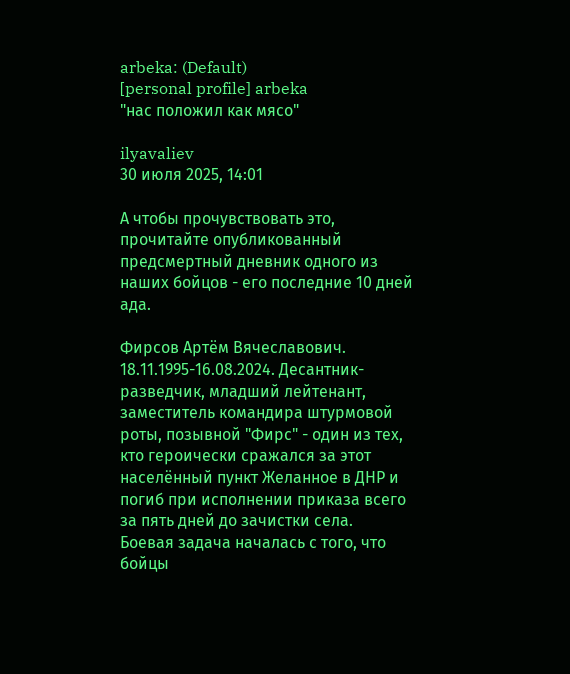arbeka: (Default)
[personal profile] arbeka
"нас положил как мясо"

ilyavaliev
30 июля 2025, 14:01

А чтобы прочувствовать это, прочитайте опубликованный предсмертный дневник одного из наших бойцов - его последние 10 дней ада.

Фирсов Артём Вячеславович. 18.11.1995-16.08.2024. Десантник-разведчик, младший лейтенант, заместитель командира штурмовой роты, позывной "Фирс" - один из тех, кто героически сражался за этот населённый пункт Желанное в ДНР и погиб при исполнении приказа всего за пять дней до зачистки села.
Боевая задача началась с того, что бойцы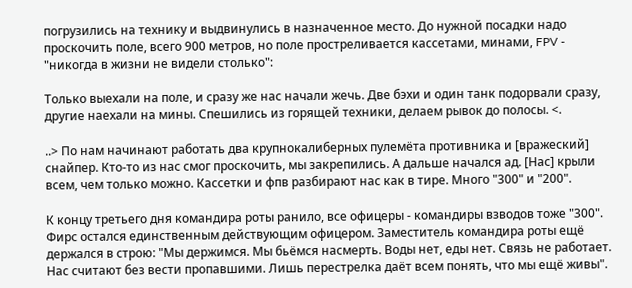погрузились на технику и выдвинулись в назначенное место. До нужной посадки надо проскочить поле, всего 900 метров, но поле простреливается кассетами, минами, FPV - "никогда в жизни не видели столько":

Только выехали на поле, и сразу же нас начали жечь. Две бэхи и один танк подорвали сразу, другие наехали на мины. Спешились из горящей техники, делаем рывок до полосы. <.

..> По нам начинают работать два крупнокалиберных пулемёта противника и [вражеский] снайпер. Кто-то из нас смог проскочить, мы закрепились. А дальше начался ад. [Нас] крыли всем, чем только можно. Кассетки и фпв разбирают нас как в тире. Много "300" и "200".

К концу третьего дня командира роты ранило, все офицеры - командиры взводов тоже "300". Фирс остался единственным действующим офицером. Заместитель командира роты ещё держался в строю: "Мы держимся. Мы бьёмся насмерть. Воды нет, еды нет. Связь не работает. Нас считают без вести пропавшими. Лишь перестрелка даёт всем понять, что мы ещё живы".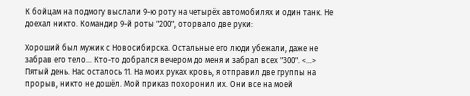К бойцам на подмогу выслали 9-ю роту на четырёх автомобилях и один танк. Не доехал никто. Командир 9-й роты "200", оторвало две руки:

Хороший был мужик с Новосибирска. Остальные его люди убежали, даже не забрав его тело... Кто-то добрался вечером до меня и забрал всех "300". <...> Пятый день. Нас осталось 11. На моих руках кровь, я отправил две группы на прорыв, никто не дошёл. Мой приказ похоронил их. Они все на моей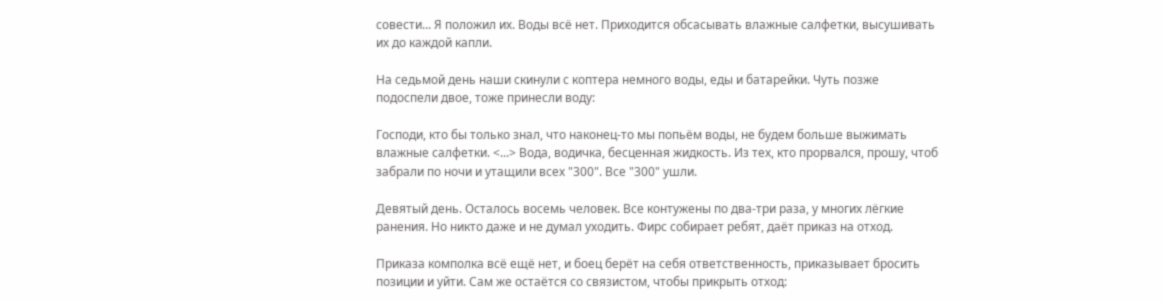совести... Я положил их. Воды всё нет. Приходится обсасывать влажные салфетки, высушивать их до каждой капли.

На седьмой день наши скинули с коптера немного воды, еды и батарейки. Чуть позже подоспели двое, тоже принесли воду:

Господи, кто бы только знал, что наконец-то мы попьём воды, не будем больше выжимать влажные салфетки. <...> Вода, водичка, бесценная жидкость. Из тех, кто прорвался, прошу, чтоб забрали по ночи и утащили всех "300". Все "300" ушли.

Девятый день. Осталось восемь человек. Все контужены по два-три раза, у многих лёгкие ранения. Но никто даже и не думал уходить. Фирс собирает ребят, даёт приказ на отход.

Приказа комполка всё ещё нет, и боец берёт на себя ответственность, приказывает бросить позиции и уйти. Сам же остаётся со связистом, чтобы прикрыть отход: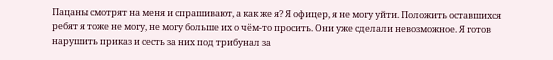Пацаны смотрят на меня и спрашивают, а как же я? Я офицер, я не могу уйти. Положить оставшихся ребят я тоже не могу, не могу больше их о чём-то просить. Они уже сделали невозможное. Я готов нарушить приказ и сесть за них под трибунал за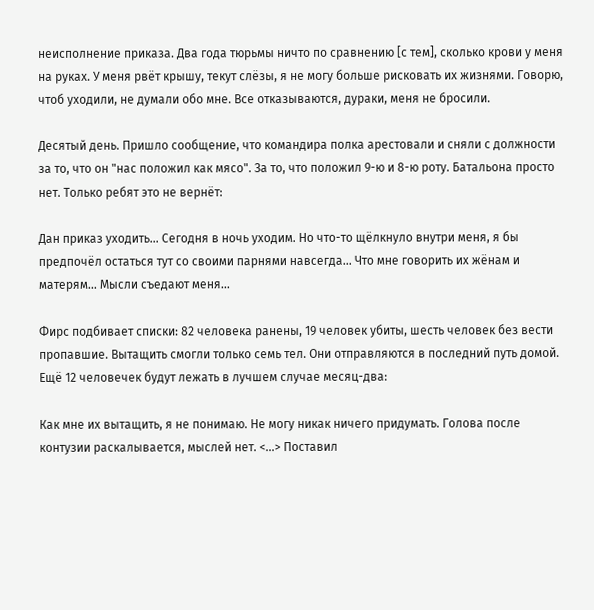неисполнение приказа. Два года тюрьмы ничто по сравнению [с тем], сколько крови у меня на руках. У меня рвёт крышу, текут слёзы, я не могу больше рисковать их жизнями. Говорю, чтоб уходили, не думали обо мне. Все отказываются, дураки, меня не бросили.

Десятый день. Пришло сообщение, что командира полка арестовали и сняли с должности за то, что он "нас положил как мясо". За то, что положил 9-ю и 8-ю роту. Батальона просто нет. Только ребят это не вернёт:

Дан приказ уходить... Сегодня в ночь уходим. Но что-то щёлкнуло внутри меня, я бы предпочёл остаться тут со своими парнями навсегда... Что мне говорить их жёнам и матерям... Мысли съедают меня...

Фирс подбивает списки: 82 человека ранены, 19 человек убиты, шесть человек без вести пропавшие. Вытащить смогли только семь тел. Они отправляются в последний путь домой. Ещё 12 человечек будут лежать в лучшем случае месяц-два:

Как мне их вытащить, я не понимаю. Не могу никак ничего придумать. Голова после контузии раскалывается, мыслей нет. <...> Поставил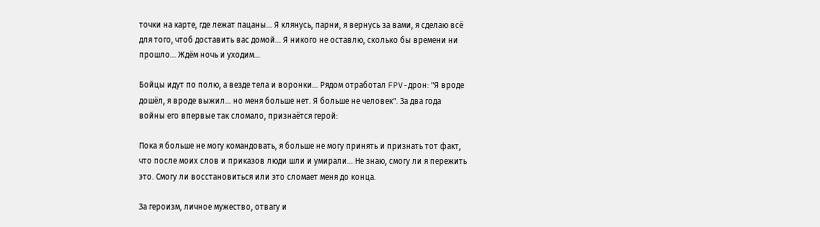точки на карте, где лежат пацаны... Я клянусь, парни, я вернусь за вами, я сделаю всё для того, чтоб доставить вас домой... Я никого не оставлю, сколько бы времени ни прошло... Ждём ночь и уходим...

Бойцы идут по полю, а везде тела и воронки... Рядом отработал FPV-дрон: "Я вроде дошёл, я вроде выжил... но меня больше нет. Я больше не человек". За два года войны его впервые так сломало, признаётся герой:

Пока я больше не могу командовать, я больше не могу принять и признать тот факт, что после моих слов и приказов люди шли и умирали... Не знаю, смогу ли я пережить это. Смогу ли восстановиться или это сломает меня до конца.

За героизм, личное мужество, отвагу и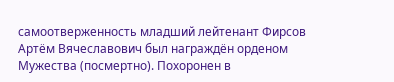самоотверженность младший лейтенант Фирсов Артём Вячеславович был награждён орденом Мужества (посмертно). Похоронен в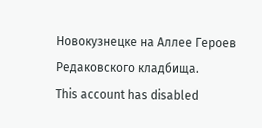Новокузнецке на Аллее Героев Редаковского кладбища.
This account has disabled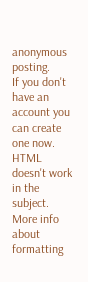anonymous posting.
If you don't have an account you can create one now.
HTML doesn't work in the subject.
More info about formatting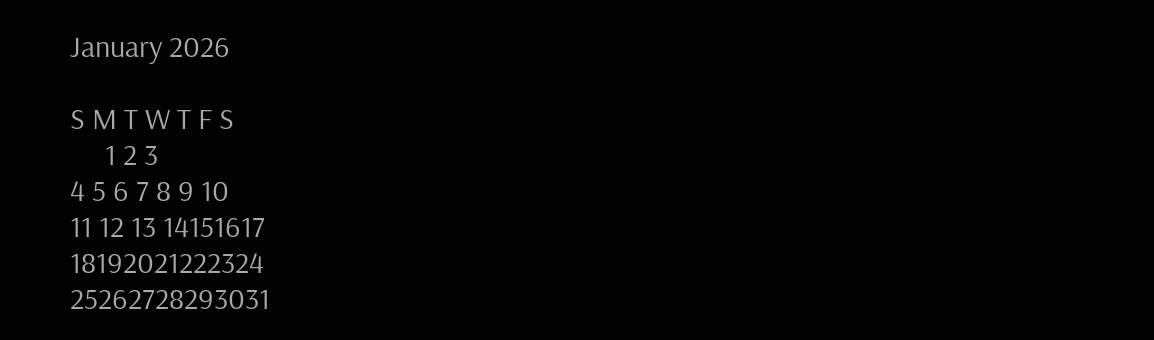January 2026

S M T W T F S
     1 2 3
4 5 6 7 8 9 10
11 12 13 14151617
18192021222324
25262728293031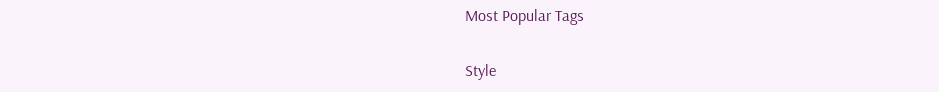Most Popular Tags

Style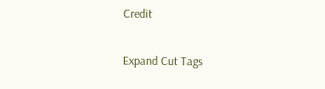Credit

Expand Cut Tags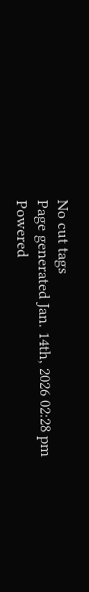No cut tags
Page generated Jan. 14th, 2026 02:28 pm
Powered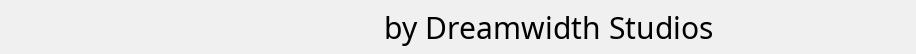by Dreamwidth Studios